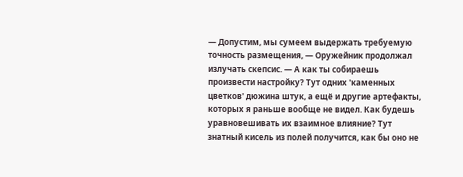— Допустим, мы сумеем выдержать требуемую точность размещения, — Оружейник продолжал излучать скепсис. — А как ты собираешь произвести настройку? Тут одних 'каменных цветков' дюжина штук, а ещё и другие артефакты, которых я раньше вообще не видел. Как будешь уравновешивать их взаимное влияние? Тут знатный кисель из полей получится, как бы оно не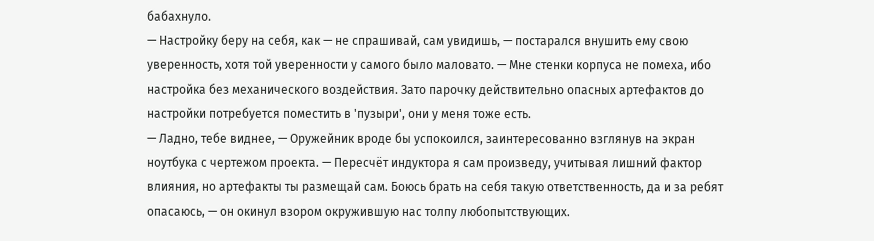бабахнуло.
— Настройку беру на себя, как — не спрашивай, сам увидишь, — постарался внушить ему свою уверенность, хотя той уверенности у самого было маловато. — Мне стенки корпуса не помеха, ибо настройка без механического воздействия. Зато парочку действительно опасных артефактов до настройки потребуется поместить в 'пузыри', они у меня тоже есть.
— Ладно, тебе виднее, — Оружейник вроде бы успокоился, заинтересованно взглянув на экран ноутбука с чертежом проекта. — Пересчёт индуктора я сам произведу, учитывая лишний фактор влияния, но артефакты ты размещай сам. Боюсь брать на себя такую ответственность, да и за ребят опасаюсь, — он окинул взором окружившую нас толпу любопытствующих.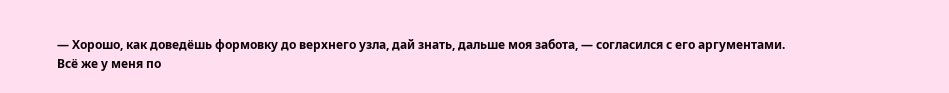— Хорошо, как доведёшь формовку до верхнего узла, дай знать, дальше моя забота, — согласился с его аргументами.
Всё же у меня по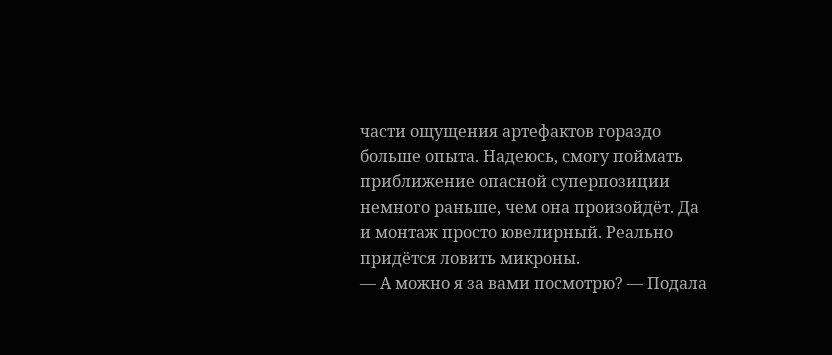части ощущения артефактов гораздо больше опыта. Надеюсь, смогу поймать приближение опасной суперпозиции немного раньше, чем она произойдёт. Да и монтаж просто ювелирный. Реально придётся ловить микроны.
— А можно я за вами посмотрю? — Подала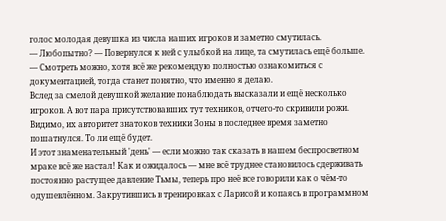голос молодая девушка из числа наших игроков и заметно смутилась.
— Любопытно? — Повернулся к ней с улыбкой на лице, та смутилась ещё больше. — Смотреть можно, хотя всё же рекомендую полностью ознакомиться с документацией, тогда станет понятно, что именно я делаю.
Вслед за смелой девушкой желание понаблюдать высказали и ещё несколько игроков. А вот пара присутствовавших тут техников, отчего-то скривили рожи. Видимо, их авторитет знатоков техники Зоны в последнее время заметно пошатнулся. То ли ещё будет.
И этот знаменательный 'день' — если можно так сказать в нашем беспросветном мраке всё же настал! Как и ожидалось — мне всё труднее становилось сдерживать постоянно растущее давление Тьмы, теперь про неё все говорили как о чём-то одушевлённом. Закрутившись в тренировках с Ларисой и копаясь в программном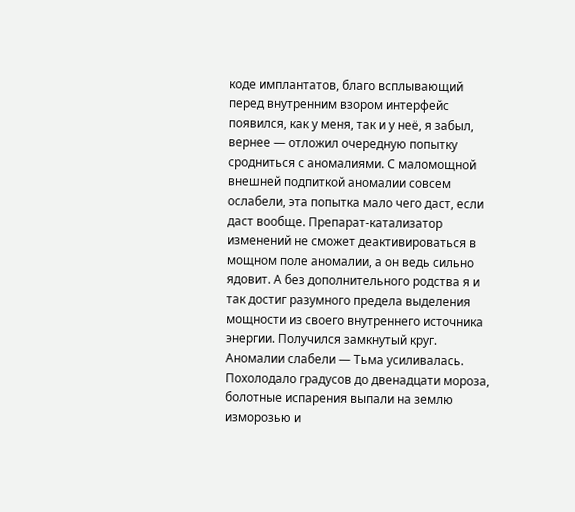коде имплантатов, благо всплывающий перед внутренним взором интерфейс появился, как у меня, так и у неё, я забыл, вернее — отложил очередную попытку сродниться с аномалиями. С маломощной внешней подпиткой аномалии совсем ослабели, эта попытка мало чего даст, если даст вообще. Препарат-катализатор изменений не сможет деактивироваться в мощном поле аномалии, а он ведь сильно ядовит. А без дополнительного родства я и так достиг разумного предела выделения мощности из своего внутреннего источника энергии. Получился замкнутый круг. Аномалии слабели — Тьма усиливалась. Похолодало градусов до двенадцати мороза, болотные испарения выпали на землю изморозью и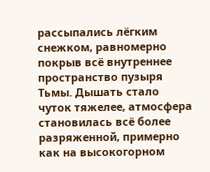рассыпались лёгким снежком, равномерно покрыв всё внутреннее пространство пузыря Тьмы. Дышать стало чуток тяжелее, атмосфера становилась всё более разряженной, примерно как на высокогорном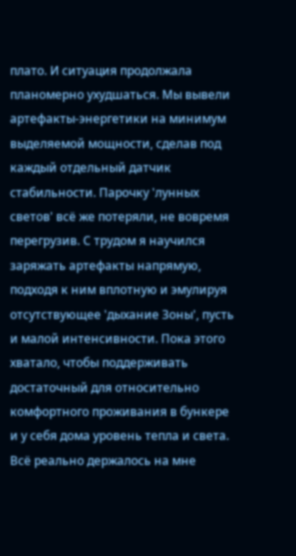плато. И ситуация продолжала планомерно ухудшаться. Мы вывели артефакты-энергетики на минимум выделяемой мощности, сделав под каждый отдельный датчик стабильности. Парочку 'лунных светов' всё же потеряли, не вовремя перегрузив. С трудом я научился заряжать артефакты напрямую, подходя к ним вплотную и эмулируя отсутствующее 'дыхание Зоны', пусть и малой интенсивности. Пока этого хватало, чтобы поддерживать достаточный для относительно комфортного проживания в бункере и у себя дома уровень тепла и света. Всё реально держалось на мне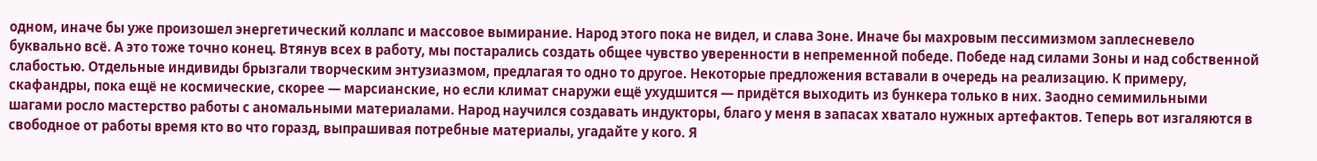одном, иначе бы уже произошел энергетический коллапс и массовое вымирание. Народ этого пока не видел, и слава Зоне. Иначе бы махровым пессимизмом заплесневело буквально всё. А это тоже точно конец. Втянув всех в работу, мы постарались создать общее чувство уверенности в непременной победе. Победе над силами Зоны и над собственной слабостью. Отдельные индивиды брызгали творческим энтузиазмом, предлагая то одно то другое. Некоторые предложения вставали в очередь на реализацию. К примеру, скафандры, пока ещё не космические, скорее — марсианские, но если климат снаружи ещё ухудшится — придётся выходить из бункера только в них. Заодно семимильными шагами росло мастерство работы с аномальными материалами. Народ научился создавать индукторы, благо у меня в запасах хватало нужных артефактов. Теперь вот изгаляются в свободное от работы время кто во что горазд, выпрашивая потребные материалы, угадайте у кого. Я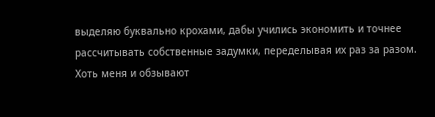выделяю буквально крохами, дабы учились экономить и точнее рассчитывать собственные задумки, переделывая их раз за разом. Хоть меня и обзывают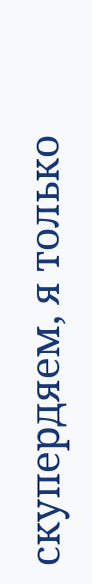скупердяем, я только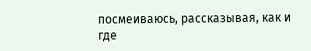посмеиваюсь, рассказывая, как и где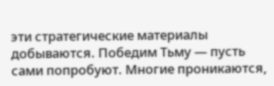эти стратегические материалы добываются. Победим Тьму — пусть сами попробуют. Многие проникаются,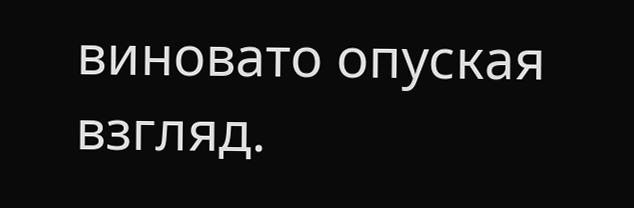виновато опуская взгляд.